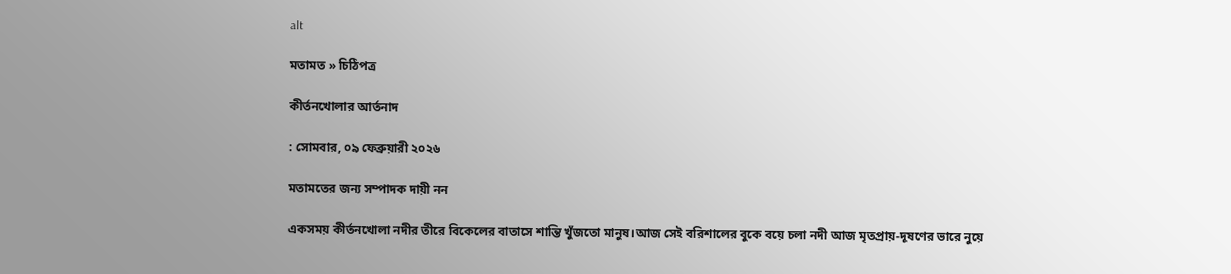alt

মতামত » চিঠিপত্র

কীর্তনখোলার আর্তনাদ

: সোমবার, ০৯ ফেব্রুয়ারী ২০২৬

মতামতের জন্য সম্পাদক দায়ী নন

একসময় কীর্তনখোলা নদীর তীরে বিকেলের বাতাসে শান্তি খুঁজতো মানুষ।আজ সেই বরিশালের বুকে বয়ে চলা নদী আজ মৃতপ্রায়-দূষণের ভারে নুয়ে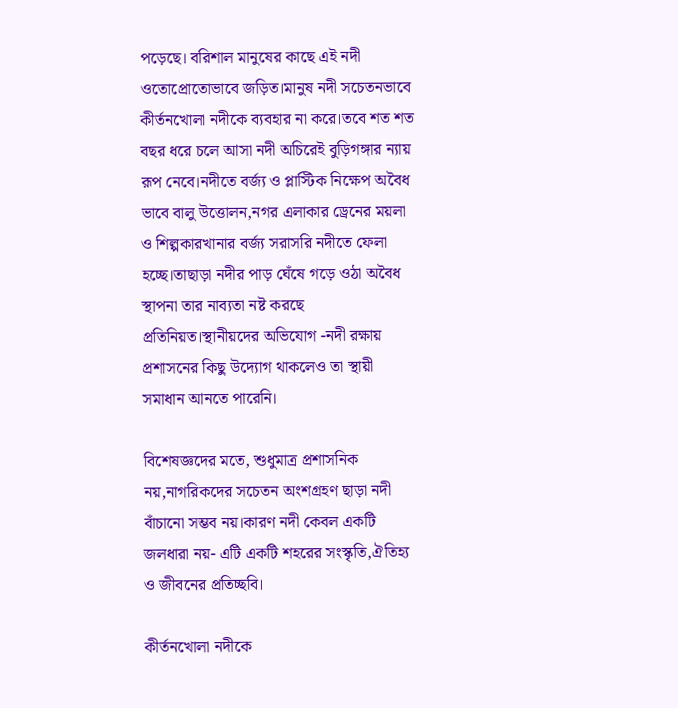পড়েছে। বরিশাল মানুষের কাছে এই নদী ওতোপ্রোতোভাবে জড়িত।মানুষ নদী সচেতনভাবে কীর্তনখোলা নদীকে ব্যবহার না করে।তবে শত শত বছর ধরে চলে আসা নদী অচিরেই বুড়িগঙ্গার ন্যায় রূপ নেবে।নদীতে বর্জ্য ও প্লাস্টিক নিক্ষেপ অবৈধ ভাবে বালু উত্তোলন,নগর এলাকার ড্রেনের ময়লা ও শিল্পকারখানার বর্জ্য সরাসরি নদীতে ফেলা হচ্ছে।তাছাড়া নদীর পাড় ঘেঁষে গড়ে ওঠা অবৈধ স্থাপনা তার নাব্যতা নষ্ট করছে প্রতিনিয়ত।স্থানীয়দের অভিযোগ -নদী রক্ষায় প্রশাসনের কিছু উদ্যোগ থাকলেও তা স্থায়ী সমাধান আনতে পারেনি।

বিশেষজ্ঞদের মতে, শুধুমাত্র প্রশাসনিক নয়,নাগরিকদের সচেতন অংশগ্রহণ ছাড়া নদী বাঁচানো সম্ভব নয়।কারণ নদী কেবল একটি জলধারা নয়- এটি একটি শহরের সংস্কৃতি,ঐতিহ্য ও জীবনের প্রতিচ্ছবি।

কীর্তনখোলা নদীকে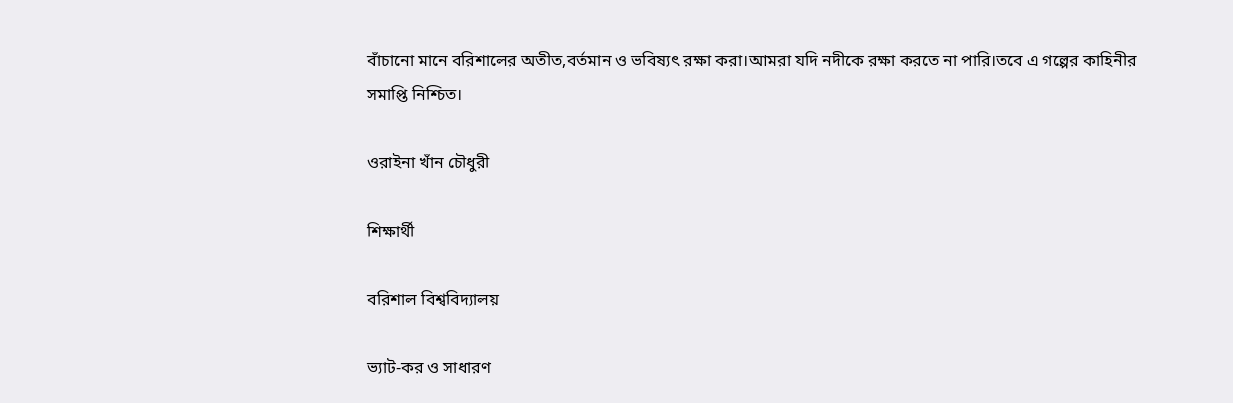বাঁচানো মানে বরিশালের অতীত,বর্তমান ও ভবিষ্যৎ রক্ষা করা।আমরা যদি নদীকে রক্ষা করতে না পারি।তবে এ গল্পের কাহিনীর সমাপ্তি নিশ্চিত।

ওরাইনা খাঁন চৌধুরী

শিক্ষার্থী

বরিশাল বিশ্ববিদ্যালয়

ভ্যাট-কর ও সাধারণ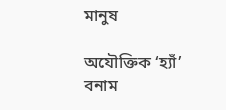মানুষ

অযৌক্তিক ‘হ্যাঁ’ বনাম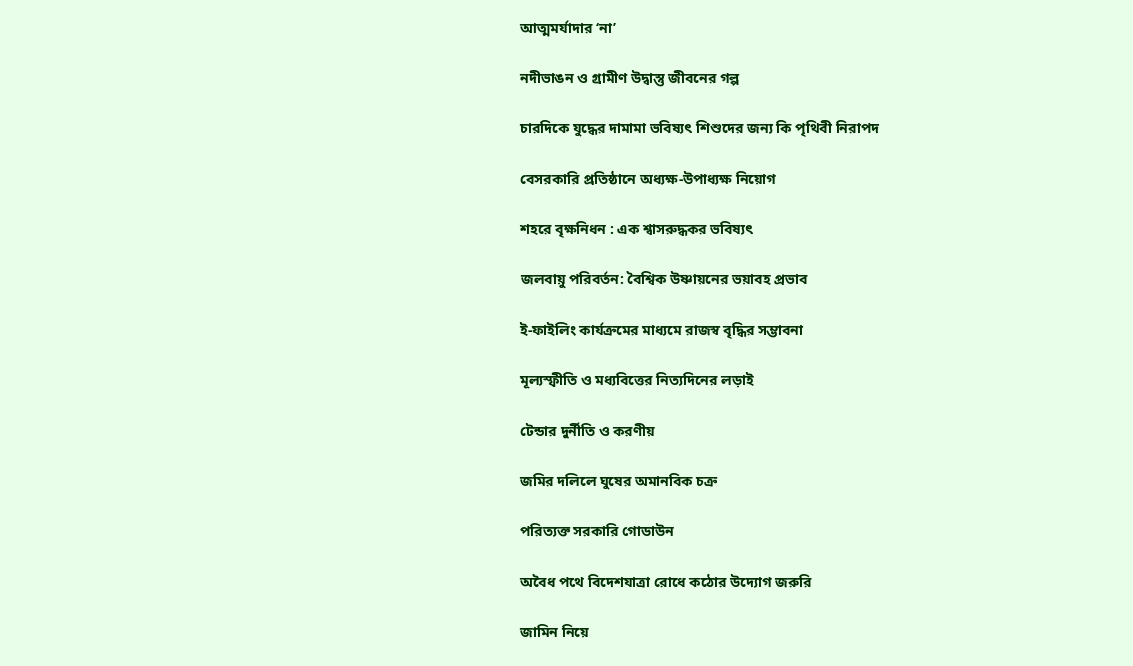আত্মমর্যাদার ‘না’

নদীভাঙন ও গ্রামীণ উদ্বাস্তু জীবনের গল্প

চারদিকে যুদ্ধের দামামা ভবিষ্যৎ শিশুদের জন্য কি পৃথিবী নিরাপদ

বেসরকারি প্রতিষ্ঠানে অধ্যক্ষ-উপাধ্যক্ষ নিয়োগ

শহরে বৃক্ষনিধন : এক শ্বাসরুদ্ধকর ভবিষ্যৎ

জলবায়ু পরিবর্তন: বৈশ্বিক উষ্ণায়নের ভয়াবহ প্রভাব

ই-ফাইলিং কার্যক্রমের মাধ্যমে রাজস্ব বৃদ্ধির সম্ভাবনা

মূল্যস্ফীতি ও মধ্যবিত্তের নিত্যদিনের লড়াই

টেন্ডার দুর্নীতি ও করণীয়

জমির দলিলে ঘুষের অমানবিক চক্র

পরিত্যক্ত সরকারি গোডাউন

অবৈধ পথে বিদেশযাত্রা রোধে কঠোর উদ্যোগ জরুরি

জামিন নিয়ে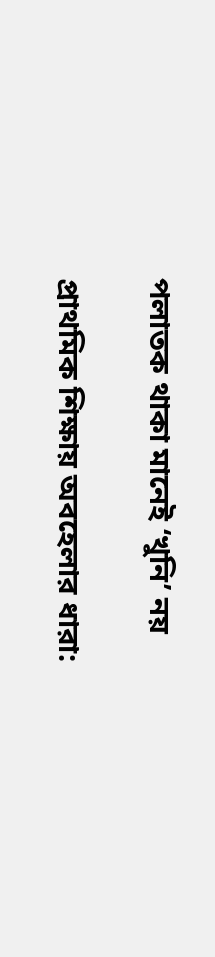পলাতক থাকা মানেই ‘খুনি’ নয়

প্রাথমিক শিক্ষায় অবহেলার ধারা: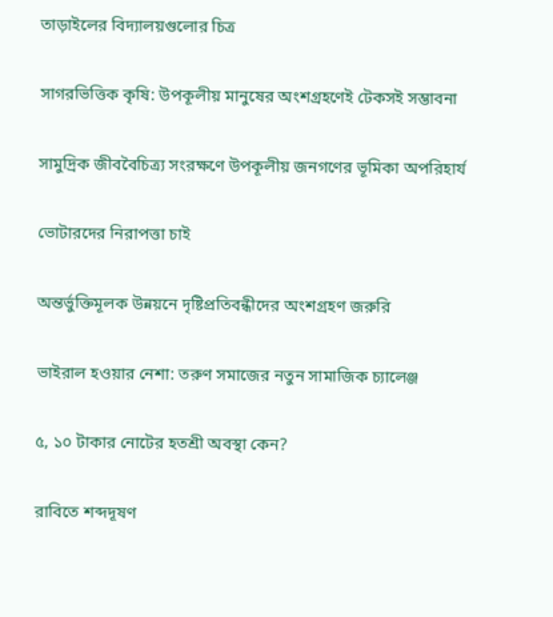তাড়াইলের বিদ্যালয়গুলোর চিত্র

সাগরভিত্তিক কৃষি: উপকূলীয় মানুষের অংশগ্রহণেই টেকসই সম্ভাবনা

সামুদ্রিক জীববৈচিত্র্য সংরক্ষণে উপকূলীয় জনগণের ভূমিকা অপরিহার্য

ভোটারদের নিরাপত্তা চাই

অন্তর্ভুক্তিমূলক উন্নয়নে দৃষ্টিপ্রতিবন্ধীদের অংশগ্রহণ জরুরি

ভাইরাল হওয়ার নেশা: তরুণ সমাজের নতুন সামাজিক চ্যালেঞ্জ

৫, ১০ টাকার নোটের হতশ্রী অবস্থা কেন?

রাবিতে শব্দদূষণ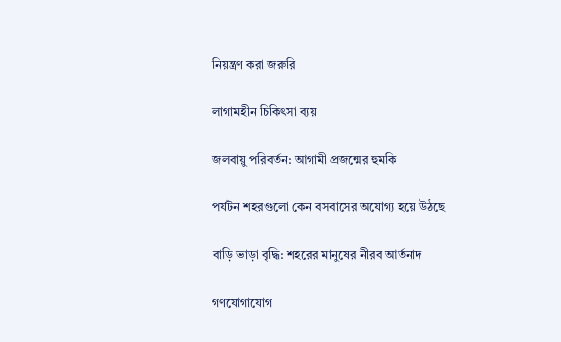নিয়ন্ত্রণ করা জরুরি

লাগামহীন চিকিৎসা ব্যয়

জলবায়ু পরিবর্তন: আগামী প্রজন্মের হুমকি

পর্যটন শহরগুলো কেন বসবাসের অযোগ্য হয়ে উঠছে

বাড়ি ভাড়া বৃদ্ধি: শহরের মানুষের নীরব আর্তনাদ

গণযোগাযোগ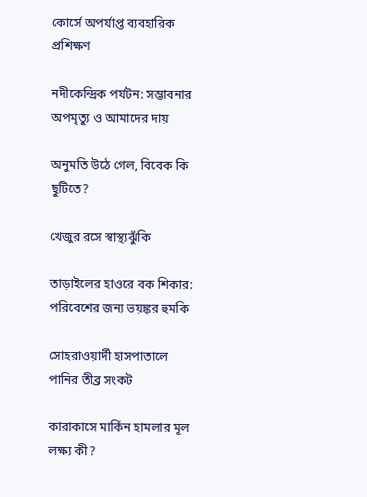কোর্সে অপর্যাপ্ত ব্যবহারিক প্রশিক্ষণ

নদীকেন্দ্রিক পর্যটন: সম্ভাবনার অপমৃত্যু ও আমাদের দায়

অনুমতি উঠে গেল, বিবেক কি ছুটিতে?

খেজুর রসে স্বাস্থ্যঝুঁকি

তাড়াইলের হাওরে বক শিকার: পরিবেশের জন্য ভয়ঙ্কর হুমকি

সোহরাওয়ার্দী হাসপাতালে পানির তীব্র সংকট

কারাকাসে মার্কিন হামলার মূল লক্ষ্য কী?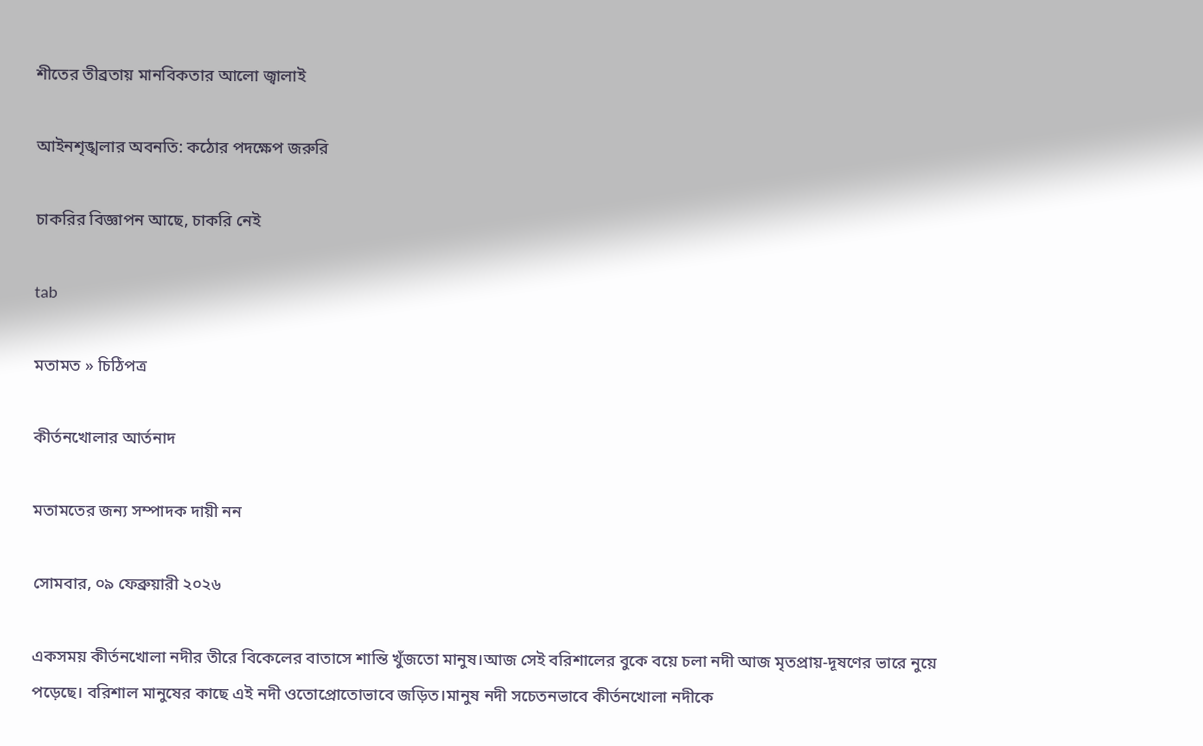শীতের তীব্রতায় মানবিকতার আলো জ্বালাই

আইনশৃঙ্খলার অবনতি: কঠোর পদক্ষেপ জরুরি

চাকরির বিজ্ঞাপন আছে, চাকরি নেই

tab

মতামত » চিঠিপত্র

কীর্তনখোলার আর্তনাদ

মতামতের জন্য সম্পাদক দায়ী নন

সোমবার, ০৯ ফেব্রুয়ারী ২০২৬

একসময় কীর্তনখোলা নদীর তীরে বিকেলের বাতাসে শান্তি খুঁজতো মানুষ।আজ সেই বরিশালের বুকে বয়ে চলা নদী আজ মৃতপ্রায়-দূষণের ভারে নুয়ে পড়েছে। বরিশাল মানুষের কাছে এই নদী ওতোপ্রোতোভাবে জড়িত।মানুষ নদী সচেতনভাবে কীর্তনখোলা নদীকে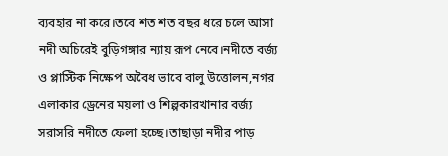ব্যবহার না করে।তবে শত শত বছর ধরে চলে আসা নদী অচিরেই বুড়িগঙ্গার ন্যায় রূপ নেবে।নদীতে বর্জ্য ও প্লাস্টিক নিক্ষেপ অবৈধ ভাবে বালু উত্তোলন,নগর এলাকার ড্রেনের ময়লা ও শিল্পকারখানার বর্জ্য সরাসরি নদীতে ফেলা হচ্ছে।তাছাড়া নদীর পাড়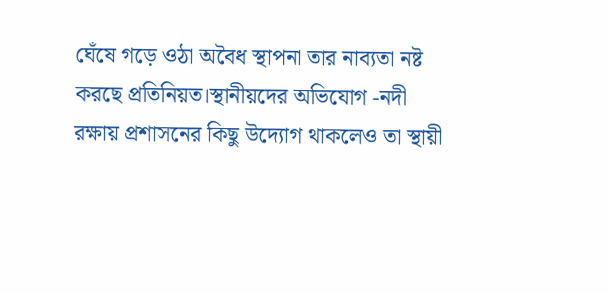ঘেঁষে গড়ে ওঠা অবৈধ স্থাপনা তার নাব্যতা নষ্ট করছে প্রতিনিয়ত।স্থানীয়দের অভিযোগ -নদী রক্ষায় প্রশাসনের কিছু উদ্যোগ থাকলেও তা স্থায়ী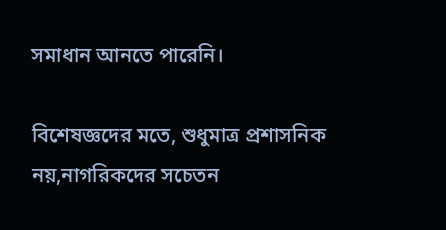সমাধান আনতে পারেনি।

বিশেষজ্ঞদের মতে, শুধুমাত্র প্রশাসনিক নয়,নাগরিকদের সচেতন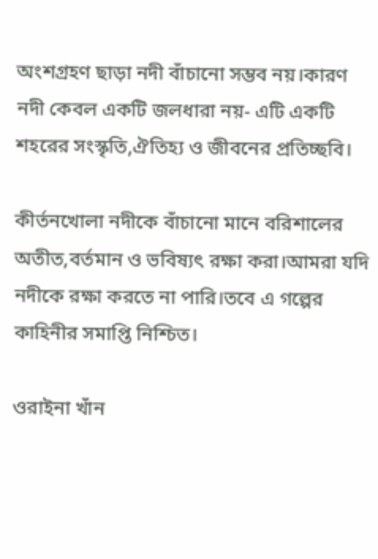অংশগ্রহণ ছাড়া নদী বাঁচানো সম্ভব নয়।কারণ নদী কেবল একটি জলধারা নয়- এটি একটি শহরের সংস্কৃতি,ঐতিহ্য ও জীবনের প্রতিচ্ছবি।

কীর্তনখোলা নদীকে বাঁচানো মানে বরিশালের অতীত,বর্তমান ও ভবিষ্যৎ রক্ষা করা।আমরা যদি নদীকে রক্ষা করতে না পারি।তবে এ গল্পের কাহিনীর সমাপ্তি নিশ্চিত।

ওরাইনা খাঁন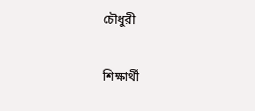চৌধুরী

শিক্ষার্থী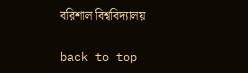বরিশাল বিশ্ববিদ্যালয়

back to top